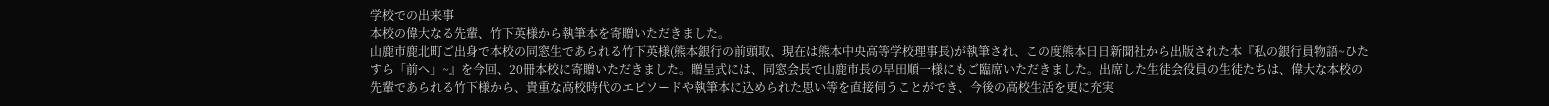学校での出来事
本校の偉大なる先輩、竹下英様から執筆本を寄贈いただきました。
山鹿市鹿北町ご出身で本校の同窓生であられる竹下英様(熊本銀行の前頭取、現在は熊本中央高等学校理事長)が執筆され、この度熊本日日新聞社から出版された本『私の銀行員物語~ひたすら「前へ」~』を今回、20冊本校に寄贈いただきました。贈呈式には、同窓会長で山鹿市長の早田順一様にもご臨席いただきました。出席した生徒会役員の生徒たちは、偉大な本校の先輩であられる竹下様から、貴重な高校時代のエピソードや執筆本に込められた思い等を直接伺うことができ、今後の高校生活を更に充実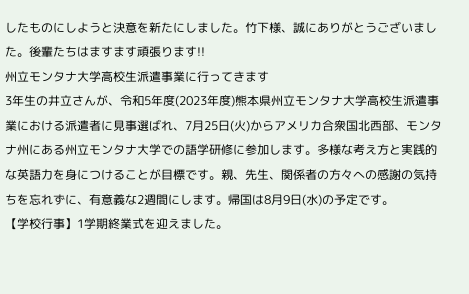したものにしようと決意を新たにしました。竹下様、誠にありがとうございました。後輩たちはますます頑張ります!!
州立モンタナ大学高校生派遣事業に行ってきます
3年生の井立さんが、令和5年度(2023年度)熊本県州立モンタナ大学高校生派遣事業における派遣者に見事選ばれ、7月25日(火)からアメリカ合衆国北西部、モンタナ州にある州立モンタナ大学での語学研修に参加します。多様な考え方と実践的な英語力を身につけることが目標です。親、先生、関係者の方々への感謝の気持ちを忘れずに、有意義な2週間にします。帰国は8月9日(水)の予定です。
【学校行事】1学期終業式を迎えました。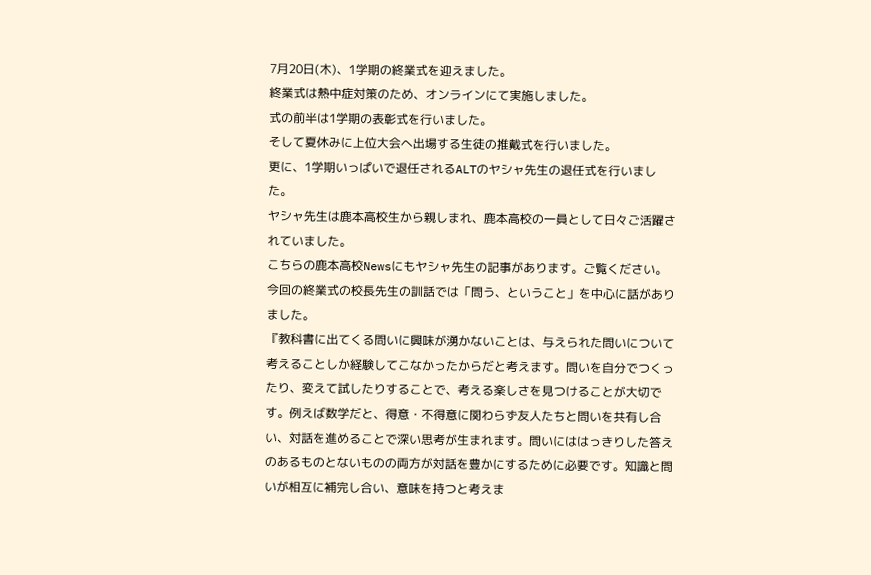7月20日(木)、1学期の終業式を迎えました。
終業式は熱中症対策のため、オンラインにて実施しました。
式の前半は1学期の表彰式を行いました。
そして夏休みに上位大会へ出場する生徒の推戴式を行いました。
更に、1学期いっぱいで退任されるALTのヤシャ先生の退任式を行いました。
ヤシャ先生は鹿本高校生から親しまれ、鹿本高校の一員として日々ご活躍されていました。
こちらの鹿本高校Newsにもヤシャ先生の記事があります。ご覧ください。
今回の終業式の校長先生の訓話では「問う、ということ」を中心に話がありました。
『教科書に出てくる問いに興味が湧かないことは、与えられた問いについて考えることしか経験してこなかったからだと考えます。問いを自分でつくったり、変えて試したりすることで、考える楽しさを見つけることが大切です。例えば数学だと、得意・不得意に関わらず友人たちと問いを共有し合い、対話を進めることで深い思考が生まれます。問いにははっきりした答えのあるものとないものの両方が対話を豊かにするために必要です。知識と問いが相互に補完し合い、意味を持つと考えま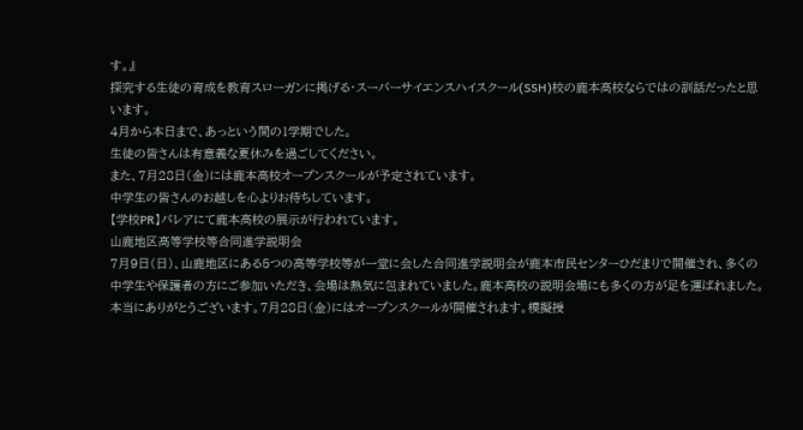す。』
探究する生徒の育成を教育スローガンに掲げる・スーパーサイエンスハイスクール(SSH)校の鹿本高校ならではの訓話だったと思います。
4月から本日まで、あっという間の1学期でした。
生徒の皆さんは有意義な夏休みを過ごしてください。
また、7月28日(金)には鹿本高校オープンスクールが予定されています。
中学生の皆さんのお越しを心よりお待ちしています。
【学校PR】パレアにて鹿本高校の展示が行われています。
山鹿地区高等学校等合同進学説明会
7月9日(日)、山鹿地区にある5つの高等学校等が一堂に会した合同進学説明会が鹿本市民センターひだまりで開催され、多くの中学生や保護者の方にご参加いただき、会場は熱気に包まれていました。鹿本高校の説明会場にも多くの方が足を運ばれました。本当にありがとうございます。7月28日(金)にはオープンスクールが開催されます。模擬授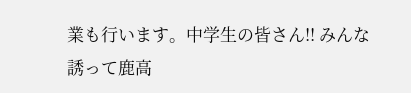業も行います。中学生の皆さん!! みんな誘って鹿高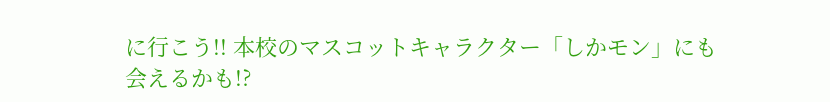に行こう!! 本校のマスコットキャラクター「しかモン」にも会えるかも!?